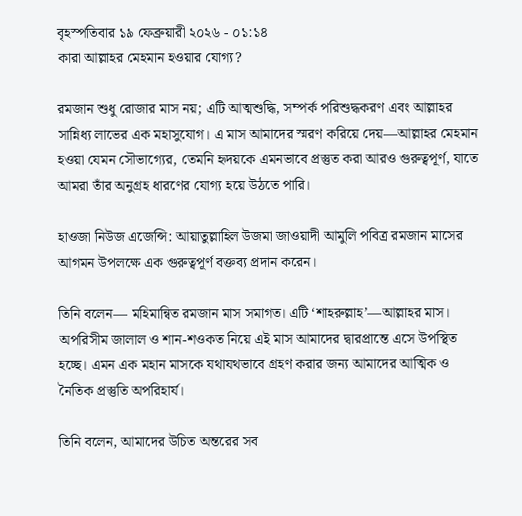বৃহস্পতিবার ১৯ ফেব্রুয়ারী ২০২৬ - ০১:১৪
কারা আল্লাহর মেহমান হওয়ার যোগ্য?

রমজান শুধু রোজার মাস নয়; এটি আত্মশুদ্ধি, সম্পর্ক পরিশুদ্ধকরণ এবং আল্লাহর সান্নিধ্য লাভের এক মহাসুযোগ। এ মাস আমাদের স্মরণ করিয়ে দেয়—আল্লাহর মেহমান হওয়া যেমন সৌভাগ্যের, তেমনি হৃদয়কে এমনভাবে প্রস্তুত করা আরও গুরুত্বপূর্ণ, যাতে আমরা তাঁর অনুগ্রহ ধারণের যোগ্য হয়ে উঠতে পারি।

হাওজা নিউজ এজেন্সি: আয়াতুল্লাহিল উজমা জাওয়াদী আমুলি পবিত্র রমজান মাসের আগমন উপলক্ষে এক গুরুত্বপূর্ণ বক্তব্য প্রদান করেন।

তিনি বলেন— মহিমান্বিত রমজান মাস সমাগত। এটি ‘শাহরুল্লাহ’—আল্লাহর মাস। অপরিসীম জালাল ও শান-শওকত নিয়ে এই মাস আমাদের দ্বারপ্রান্তে এসে উপস্থিত হচ্ছে। এমন এক মহান মাসকে যথাযথভাবে গ্রহণ করার জন্য আমাদের আত্মিক ও নৈতিক প্রস্তুতি অপরিহার্য।

তিনি বলেন, আমাদের উচিত অন্তরের সব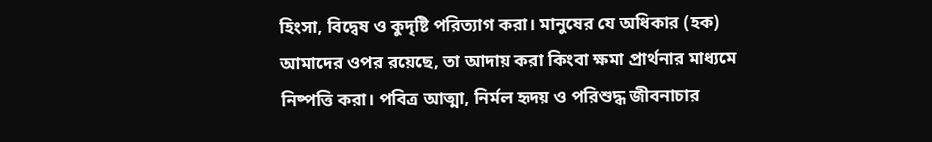হিংসা, বিদ্বেষ ও কুদৃষ্টি পরিত্যাগ করা। মানুষের যে অধিকার (হক) আমাদের ওপর রয়েছে, তা আদায় করা কিংবা ক্ষমা প্রার্থনার মাধ্যমে নিষ্পত্তি করা। পবিত্র আত্মা, নির্মল হৃদয় ও পরিশুদ্ধ জীবনাচার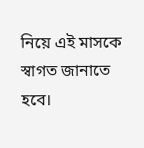নিয়ে এই মাসকে স্বাগত জানাতে হবে।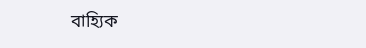বাহ্যিক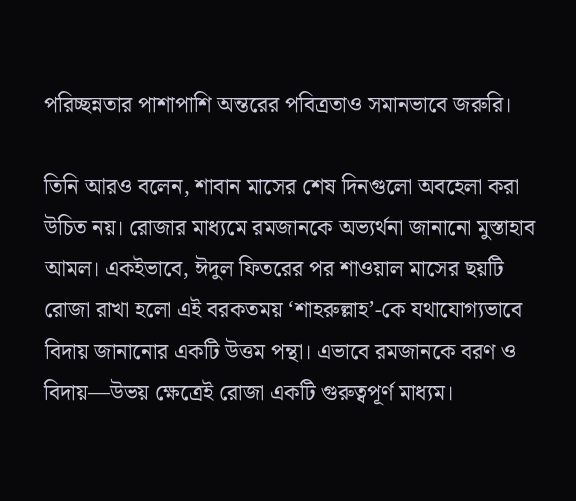পরিচ্ছন্নতার পাশাপাশি অন্তরের পবিত্রতাও সমানভাবে জরুরি।

তিনি আরও বলেন, শাবান মাসের শেষ দিনগুলো অবহেলা করা উচিত নয়। রোজার মাধ্যমে রমজানকে অভ্যর্থনা জানানো মুস্তাহাব আমল। একইভাবে, ঈদুল ফিতরের পর শাওয়াল মাসের ছয়টি রোজা রাখা হলো এই বরকতময় ‘শাহরুল্লাহ’-কে যথাযোগ্যভাবে বিদায় জানানোর একটি উত্তম পন্থা। এভাবে রমজানকে বরণ ও বিদায়—উভয় ক্ষেত্রেই রোজা একটি গুরুত্বপূর্ণ মাধ্যম।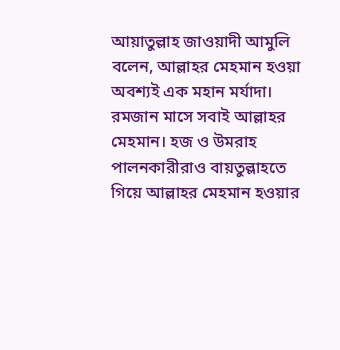আয়াতুল্লাহ জাওয়াদী আমুলি বলেন, আল্লাহর মেহমান হওয়া অবশ্যই এক মহান মর্যাদা। রমজান মাসে সবাই আল্লাহর মেহমান। হজ ও উমরাহ পালনকারীরাও বায়তুল্লাহতে গিয়ে আল্লাহর মেহমান হওয়ার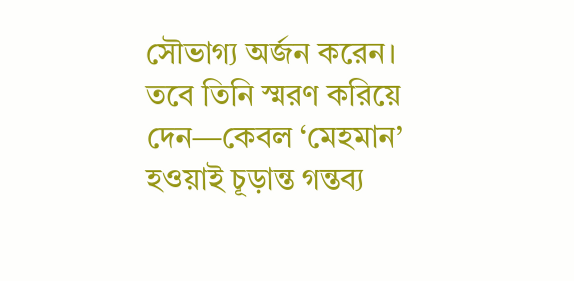সৌভাগ্য অর্জন করেন। তবে তিনি স্মরণ করিয়ে দেন—কেবল ‘মেহমান’ হওয়াই চূড়ান্ত গন্তব্য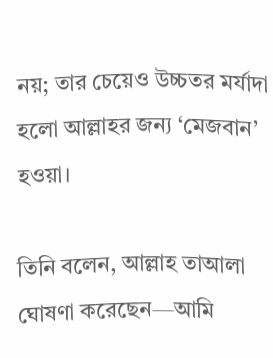নয়; তার চেয়েও উচ্চতর মর্যাদা হলো আল্লাহর জন্য ‘মেজবান’ হওয়া।

তিনি বলেন, আল্লাহ তাআলা ঘোষণা করেছেন—আমি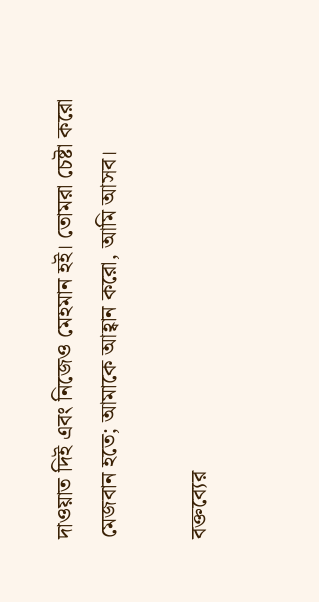দাওয়াত দিই এবং নিজেও মেহমান হই। তোমরা চেষ্টা করো মেজবান হতে; আমাকে আহ্বান করো, আমি আসব।

বক্তব্যের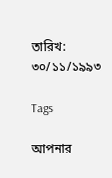তারিখ: ৩০/১১/১৯৯৩

Tags

আপনার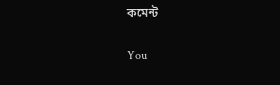কমেন্ট

You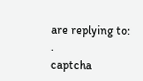are replying to: .
captcha